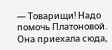— Товарищи! Надо помочь Платоновой. Она приехала сюда,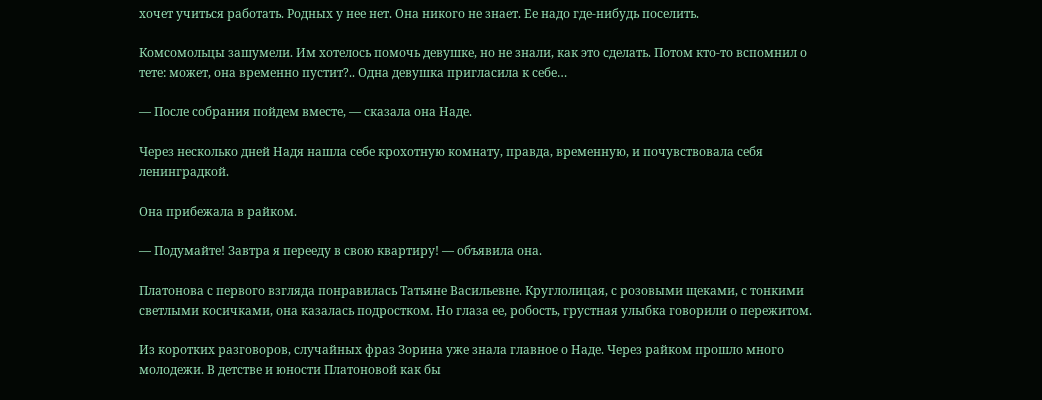хочет учиться работать. Родных у нее нет. Она никого не знает. Ее надо где-нибудь поселить.

Комсомольцы зашумели. Им хотелось помочь девушке, но не знали, как это сделать. Потом кто-то вспомнил о тете: может, она временно пустит?.. Одна девушка пригласила к себе…

— После собрания пойдем вместе, — сказала она Наде.

Через несколько дней Надя нашла себе крохотную комнату, правда, временную, и почувствовала себя ленинградкой.

Она прибежала в райком.

— Подумайте! Завтра я перееду в свою квартиру! — объявила она.

Платонова с первого взгляда понравилась Татьяне Васильевне. Круглолицая, с розовыми щеками, с тонкими светлыми косичками, она казалась подростком. Но глаза ее, робость, грустная улыбка говорили о пережитом.

Из коротких разговоров, случайных фраз Зорина уже знала главное о Наде. Через райком прошло много молодежи. В детстве и юности Платоновой как бы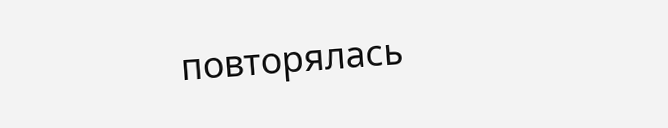повторялась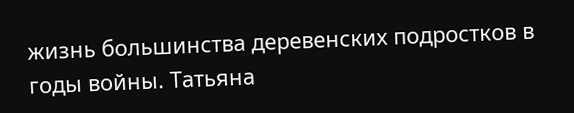жизнь большинства деревенских подростков в годы войны. Татьяна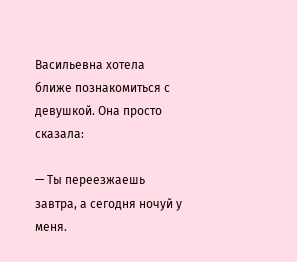Васильевна хотела ближе познакомиться с девушкой. Она просто сказала:

— Ты переезжаешь завтра, а сегодня ночуй у меня.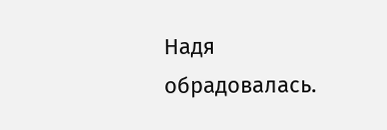Надя обрадовалась.